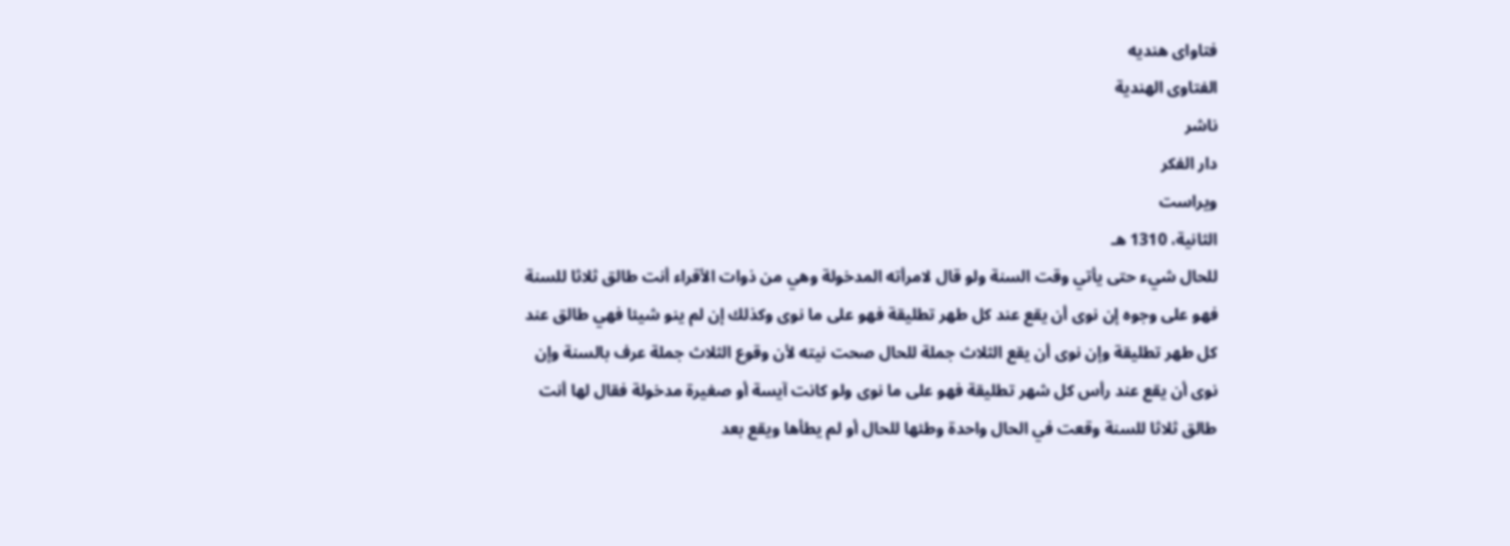فتاوای هندیه
الفتاوى الهندية
ناشر
دار الفكر
ویراست
الثانية، 1310 هـ
للحال شيء حتى يأتي وقت السنة ولو قال لامرأته المدخولة وهي من ذوات الأقراء أنت طالق ثلاثا للسنة فهو على وجوه إن نوى أن يقع عند كل طهر تطليقة فهو على ما نوى وكذلك إن لم ينو شيئا فهي طالق عند كل طهر تطليقة وإن نوى أن يقع الثلاث جملة للحال صحت نيته لأن وقوع الثلاث جملة عرف بالسنة وإن نوى أن يقع عند رأس كل شهر تطليقة فهو على ما نوى ولو كانت آيسة أو صغيرة مدخولة فقال لها أنت طالق ثلاثا للسنة وقعت في الحال واحدة وطئها للحال أو لم يطأها ويقع بعد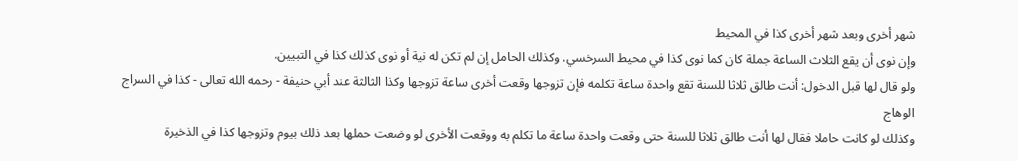شهر أخرى وبعد شهر أخرى كذا في المحيط
وإن نوى أن يقع الثلاث الساعة جملة كان كما نوى كذا في محيط السرخسي. وكذلك الحامل إن لم تكن له نية أو نوى كذلك كذا في التبيين.
ولو قال لها قبل الدخول: أنت طالق ثلاثا للسنة تقع واحدة ساعة تكلمه فإن تزوجها وقعت أخرى ساعة تزوجها وكذا الثالثة عند أبي حنيفة - رحمه الله تعالى - كذا في السراج الوهاج
وكذلك لو كانت حاملا فقال لها أنت طالق ثلاثا للسنة حتى وقعت واحدة ساعة ما تكلم به ووقعت الأخرى لو وضعت حملها بعد ذلك بيوم وتزوجها كذا في الذخيرة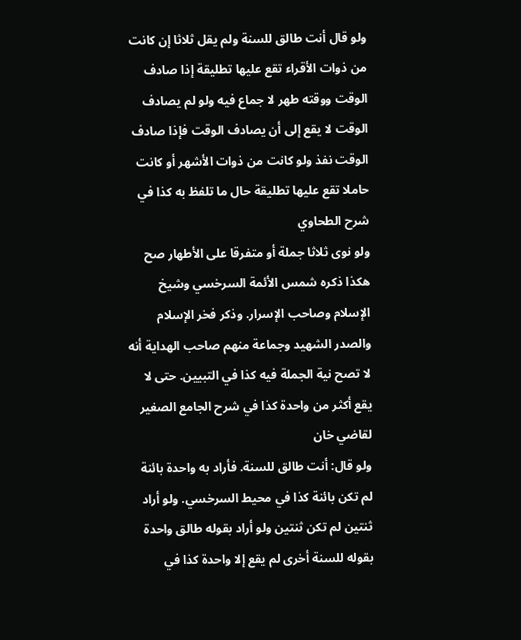ولو قال أنت طالق للسنة ولم يقل ثلاثا إن كانت من ذوات الأقراء تقع عليها تطليقة إذا صادف الوقت ووقته طهر لا جماع فيه ولو لم يصادف الوقت لا يقع إلى أن يصادف الوقت فإذا صادف الوقت نفذ ولو كانت من ذوات الأشهر أو كانت حاملا تقع عليها تطليقة حال ما تلفظ به كذا في شرح الطحاوي
ولو نوى ثلاثا جملة أو متفرقا على الأطهار صح هكذا ذكره شمس الأئمة السرخسي وشيخ الإسلام وصاحب الإسرار. وذكر فخر الإسلام والصدر الشهيد وجماعة منهم صاحب الهداية أنه لا تصح نية الجملة فيه كذا في التبيين. حتى لا يقع أكثر من واحدة كذا في شرح الجامع الصغير لقاضي خان
ولو قال: أنت طالق للسنة. فأراد به واحدة بائنة لم تكن بائنة كذا في محيط السرخسي. ولو أراد ثنتين لم تكن ثنتين ولو أراد بقوله طالق واحدة بقوله للسنة أخرى لم يقع إلا واحدة كذا في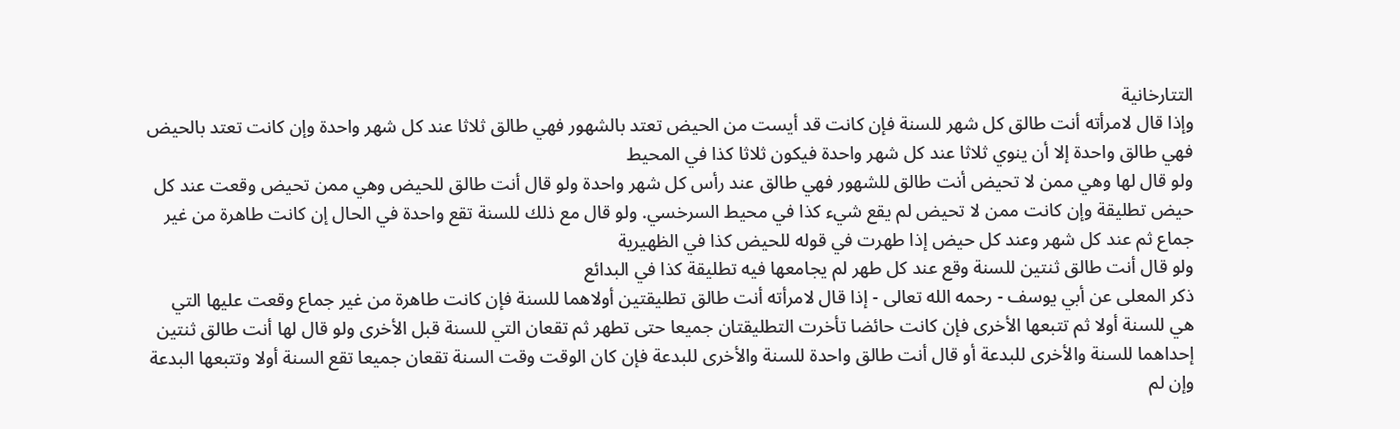التتارخانية
وإذا قال لامرأته أنت طالق كل شهر للسنة فإن كانت قد أيست من الحيض تعتد بالشهور فهي طالق ثلاثا عند كل شهر واحدة وإن كانت تعتد بالحيض فهي طالق واحدة إلا أن ينوي ثلاثا عند كل شهر واحدة فيكون ثلاثا كذا في المحيط
ولو قال لها وهي ممن لا تحيض أنت طالق للشهور فهي طالق عند رأس كل شهر واحدة ولو قال أنت طالق للحيض وهي ممن تحيض وقعت عند كل حيض تطليقة وإن كانت ممن لا تحيض لم يقع شيء كذا في محيط السرخسي. ولو قال مع ذلك للسنة تقع واحدة في الحال إن كانت طاهرة من غير جماع ثم عند كل شهر وعند كل حيض إذا طهرت في قوله للحيض كذا في الظهيرية
ولو قال أنت طالق ثنتين للسنة وقع عند كل طهر لم يجامعها فيه تطليقة كذا في البدائع
ذكر المعلى عن أبي يوسف - رحمه الله تعالى - إذا قال لامرأته أنت طالق تطليقتين أولاهما للسنة فإن كانت طاهرة من غير جماع وقعت عليها التي هي للسنة أولا ثم تتبعها الأخرى فإن كانت حائضا تأخرت التطليقتان جميعا حتى تطهر ثم تقعان التي للسنة قبل الأخرى ولو قال لها أنت طالق ثنتين إحداهما للسنة والأخرى للبدعة أو قال أنت طالق واحدة للسنة والأخرى للبدعة فإن كان الوقت وقت السنة تقعان جميعا تقع السنة أولا وتتبعها البدعة وإن لم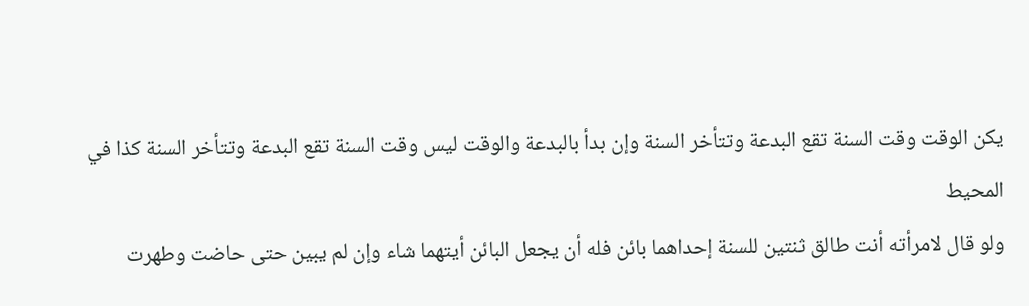يكن الوقت وقت السنة تقع البدعة وتتأخر السنة وإن بدأ بالبدعة والوقت ليس وقت السنة تقع البدعة وتتأخر السنة كذا في المحيط
ولو قال لامرأته أنت طالق ثنتين للسنة إحداهما بائن فله أن يجعل البائن أيتهما شاء وإن لم يبين حتى حاضت وطهرت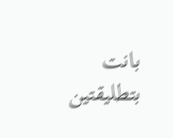بانت بتطليقتين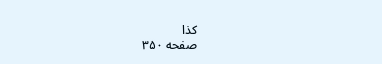كذا
صفحه ۳۵۰